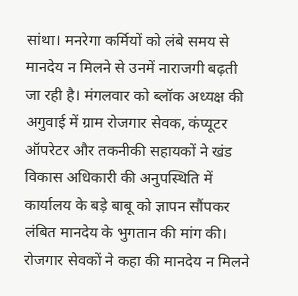सांथा। मनरेगा कर्मियों को लंबे समय से मानदेय न मिलने से उनमें नाराजगी बढ़ती जा रही है। मंगलवार को ब्लॉक अध्यक्ष की अगुवाई में ग्राम रोजगार सेवक, कंप्यूटर ऑपरेटर और तकनीकी सहायकों ने खंड विकास अधिकारी की अनुपस्थिति में कार्यालय के बड़े बाबू को ज्ञापन सौंपकर लंबित मानदेय के भुगतान की मांग की। रोजगार सेवकों ने कहा की मानदेय न मिलने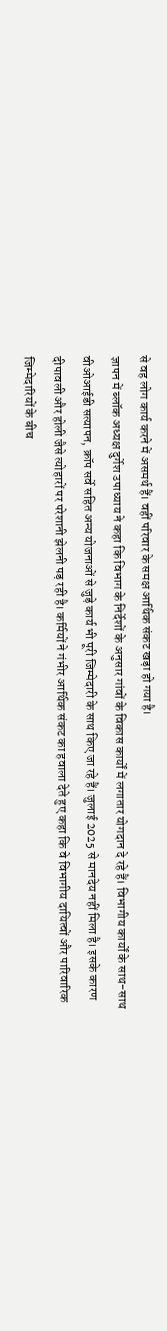से वह लोग कार्य करने में असमर्थ हैं। वहीं परिवार के समक्ष आर्थिक संकट खड़ा हो गया है।
ज्ञापन में ब्लॉक अध्यक्ष दुर्गेश उपाध्याय ने कहा कि विभाग के निर्देशों के अनुसार गांवों के विकास कार्यों में लगातार योगदान दे रहे हैं। विभागीय कार्यों के साथ-साथ वीओआईडी सत्यापन, क्रॉप सर्वे सहित अन्य योजनाओं से जुड़े कार्य भी पूरी जिम्मेदारी के साथ किए जा रहे हैं। जुलाई 2025 से मानदेय नहीं मिला है। इसके कारण दीपावली और होली जैसे त्योहारों पर परेशानी झेलनी पड़ रही है। कर्मियों ने गंभीर आर्थिक संकट का हवाला देते हुए कहा कि वे विभागीय दायित्वों और पारिवारिक जिम्मेदारियों के बीच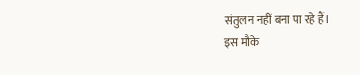संतुलन नहीं बना पा रहे हैं।
इस मौके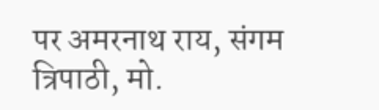पर अमरनाथ राय, संगम त्रिपाठी, मो.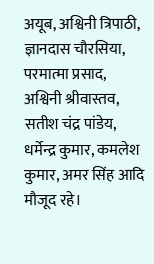अयूब, अश्विनी त्रिपाठी, ज्ञानदास चौरसिया, परमात्मा प्रसाद, अश्विनी श्रीवास्तव, सतीश चंद्र पांडेय, धर्मेन्द्र कुमार, कमलेश कुमार, अमर सिंह आदि मौजूद रहे।